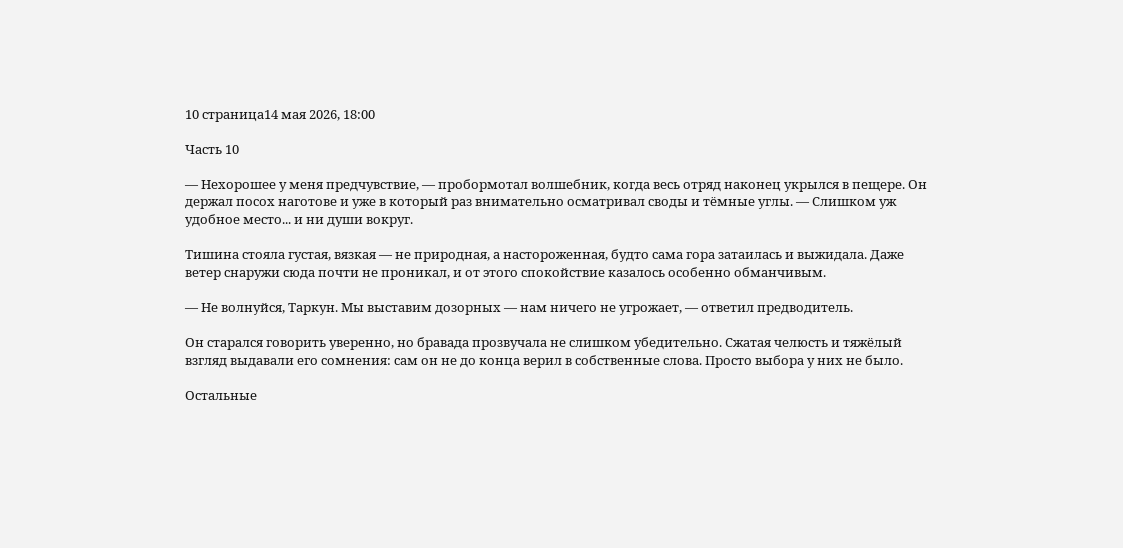10 страница14 мая 2026, 18:00

Часть 10

— Нехорошее у меня предчувствие, — пробормотал волшебник, когда весь отряд наконец укрылся в пещере. Он держал посох наготове и уже в который раз внимательно осматривал своды и тёмные углы. — Слишком уж удобное место... и ни души вокруг.

Тишина стояла густая, вязкая — не природная, а настороженная, будто сама гора затаилась и выжидала. Даже ветер снаружи сюда почти не проникал, и от этого спокойствие казалось особенно обманчивым.

— Не волнуйся, Таркун. Мы выставим дозорных — нам ничего не угрожает, — ответил предводитель.

Он старался говорить уверенно, но бравада прозвучала не слишком убедительно. Сжатая челюсть и тяжёлый взгляд выдавали его сомнения: сам он не до конца верил в собственные слова. Просто выбора у них не было.

Остальные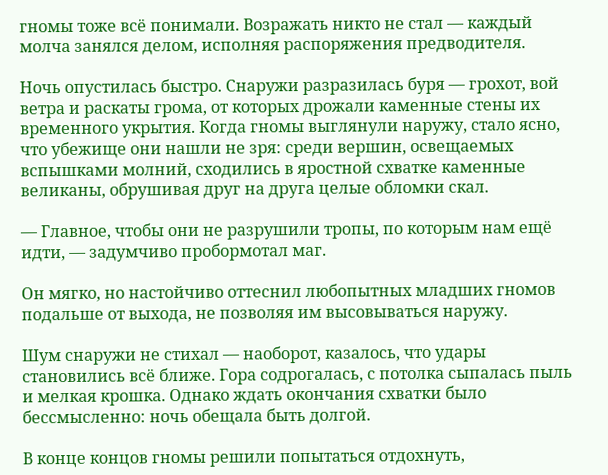гномы тоже всё понимали. Возражать никто не стал — каждый молча занялся делом, исполняя распоряжения предводителя.

Ночь опустилась быстро. Снаружи разразилась буря — грохот, вой ветра и раскаты грома, от которых дрожали каменные стены их временного укрытия. Когда гномы выглянули наружу, стало ясно, что убежище они нашли не зря: среди вершин, освещаемых вспышками молний, сходились в яростной схватке каменные великаны, обрушивая друг на друга целые обломки скал.

— Главное, чтобы они не разрушили тропы, по которым нам ещё идти, — задумчиво пробормотал маг.

Он мягко, но настойчиво оттеснил любопытных младших гномов подальше от выхода, не позволяя им высовываться наружу.

Шум снаружи не стихал — наоборот, казалось, что удары становились всё ближе. Гора содрогалась, с потолка сыпалась пыль и мелкая крошка. Однако ждать окончания схватки было бессмысленно: ночь обещала быть долгой.

В конце концов гномы решили попытаться отдохнуть,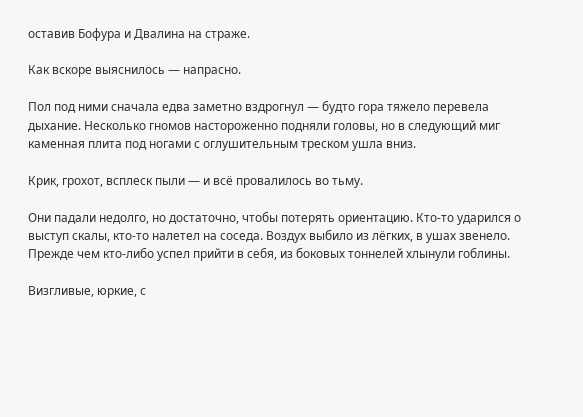оставив Бофура и Двалина на страже.

Как вскоре выяснилось — напрасно.

Пол под ними сначала едва заметно вздрогнул — будто гора тяжело перевела дыхание. Несколько гномов настороженно подняли головы, но в следующий миг каменная плита под ногами с оглушительным треском ушла вниз.

Крик, грохот, всплеск пыли — и всё провалилось во тьму.

Они падали недолго, но достаточно, чтобы потерять ориентацию. Кто-то ударился о выступ скалы, кто-то налетел на соседа. Воздух выбило из лёгких, в ушах звенело. Прежде чем кто-либо успел прийти в себя, из боковых тоннелей хлынули гоблины.

Визгливые, юркие, с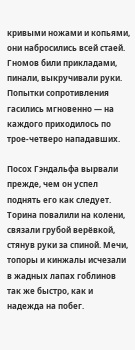кривыми ножами и копьями, они набросились всей стаей. Гномов били прикладами, пинали, выкручивали руки. Попытки сопротивления гасились мгновенно — на каждого приходилось по трое-четверо нападавших.

Посох Гэндальфа вырвали прежде, чем он успел поднять его как следует. Торина повалили на колени, связали грубой верёвкой, стянув руки за спиной. Мечи, топоры и кинжалы исчезали в жадных лапах гоблинов так же быстро, как и надежда на побег.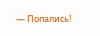— Попались!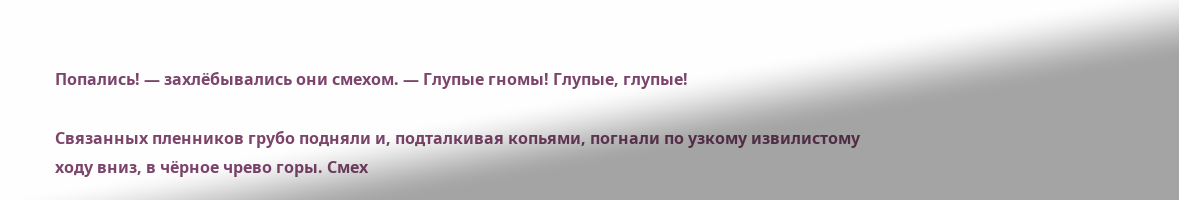Попались! — захлёбывались они смехом. — Глупые гномы! Глупые, глупые!

Связанных пленников грубо подняли и, подталкивая копьями, погнали по узкому извилистому ходу вниз, в чёрное чрево горы. Смех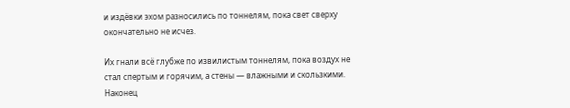и издёвки эхом разносились по тоннелям, пока свет сверху окончательно не исчез.

Их гнали всё глубже по извилистым тоннелям, пока воздух не стал спертым и горячим, а стены — влажными и скользкими. Наконец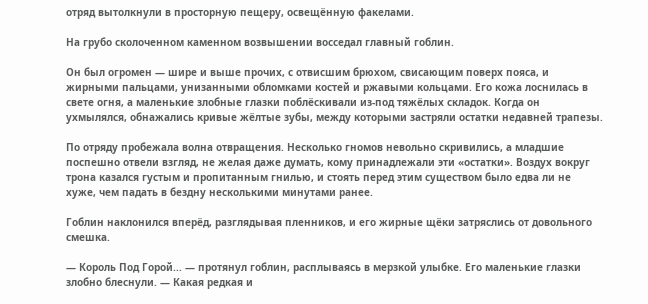отряд вытолкнули в просторную пещеру, освещённую факелами.

На грубо сколоченном каменном возвышении восседал главный гоблин.

Он был огромен — шире и выше прочих, с отвисшим брюхом, свисающим поверх пояса, и жирными пальцами, унизанными обломками костей и ржавыми кольцами. Его кожа лоснилась в свете огня, а маленькие злобные глазки поблёскивали из-под тяжёлых складок. Когда он ухмылялся, обнажались кривые жёлтые зубы, между которыми застряли остатки недавней трапезы.

По отряду пробежала волна отвращения. Несколько гномов невольно скривились, а младшие поспешно отвели взгляд, не желая даже думать, кому принадлежали эти «остатки». Воздух вокруг трона казался густым и пропитанным гнилью, и стоять перед этим существом было едва ли не хуже, чем падать в бездну несколькими минутами ранее.

Гоблин наклонился вперёд, разглядывая пленников, и его жирные щёки затряслись от довольного смешка.

— Король Под Горой... — протянул гоблин, расплываясь в мерзкой улыбке. Его маленькие глазки злобно блеснули. — Какая редкая и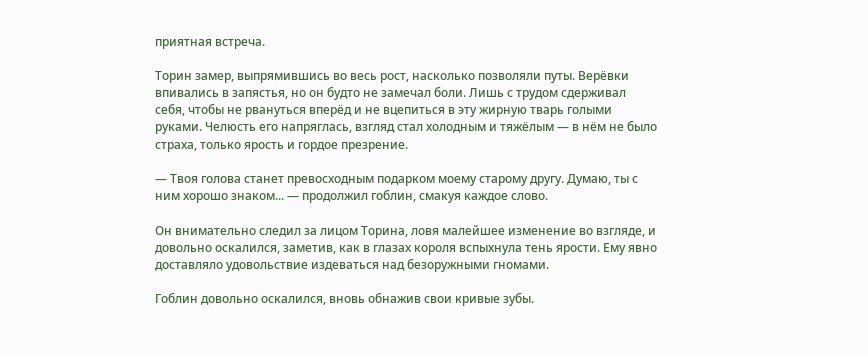приятная встреча.

Торин замер, выпрямившись во весь рост, насколько позволяли путы. Верёвки впивались в запястья, но он будто не замечал боли. Лишь с трудом сдерживал себя, чтобы не рвануться вперёд и не вцепиться в эту жирную тварь голыми руками. Челюсть его напряглась, взгляд стал холодным и тяжёлым — в нём не было страха, только ярость и гордое презрение.

— Твоя голова станет превосходным подарком моему старому другу. Думаю, ты с ним хорошо знаком... — продолжил гоблин, смакуя каждое слово.

Он внимательно следил за лицом Торина, ловя малейшее изменение во взгляде, и довольно оскалился, заметив, как в глазах короля вспыхнула тень ярости. Ему явно доставляло удовольствие издеваться над безоружными гномами.

Гоблин довольно оскалился, вновь обнажив свои кривые зубы.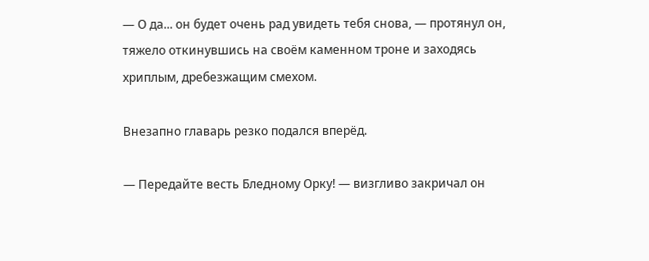— О да... он будет очень рад увидеть тебя снова, — протянул он, тяжело откинувшись на своём каменном троне и заходясь хриплым, дребезжащим смехом.

Внезапно главарь резко подался вперёд.

— Передайте весть Бледному Орку! — визгливо закричал он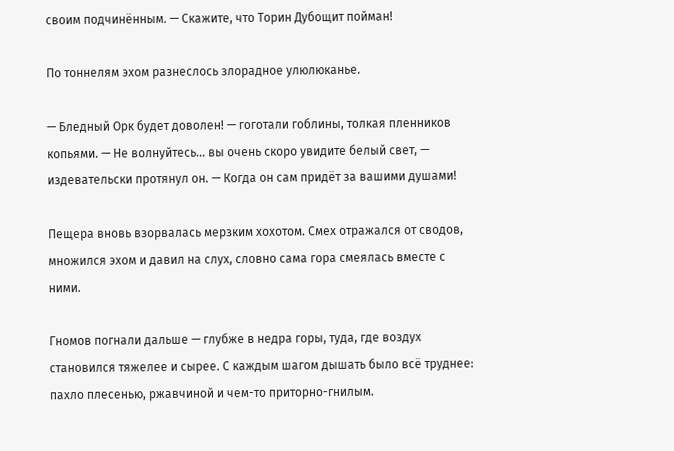своим подчинённым. — Скажите, что Торин Дубощит пойман!

По тоннелям эхом разнеслось злорадное улюлюканье.

— Бледный Орк будет доволен! — гоготали гоблины, толкая пленников копьями. — Не волнуйтесь... вы очень скоро увидите белый свет, — издевательски протянул он. — Когда он сам придёт за вашими душами!

Пещера вновь взорвалась мерзким хохотом. Смех отражался от сводов, множился эхом и давил на слух, словно сама гора смеялась вместе с ними.

Гномов погнали дальше — глубже в недра горы, туда, где воздух становился тяжелее и сырее. С каждым шагом дышать было всё труднее: пахло плесенью, ржавчиной и чем-то приторно-гнилым.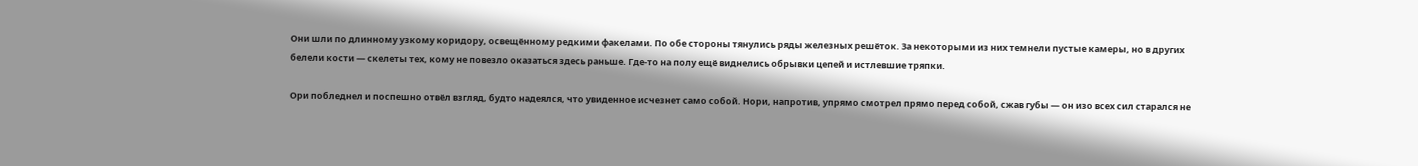Они шли по длинному узкому коридору, освещённому редкими факелами. По обе стороны тянулись ряды железных решёток. За некоторыми из них темнели пустые камеры, но в других белели кости — скелеты тех, кому не повезло оказаться здесь раньше. Где-то на полу ещё виднелись обрывки цепей и истлевшие тряпки.

Ори побледнел и поспешно отвёл взгляд, будто надеялся, что увиденное исчезнет само собой. Нори, напротив, упрямо смотрел прямо перед собой, сжав губы — он изо всех сил старался не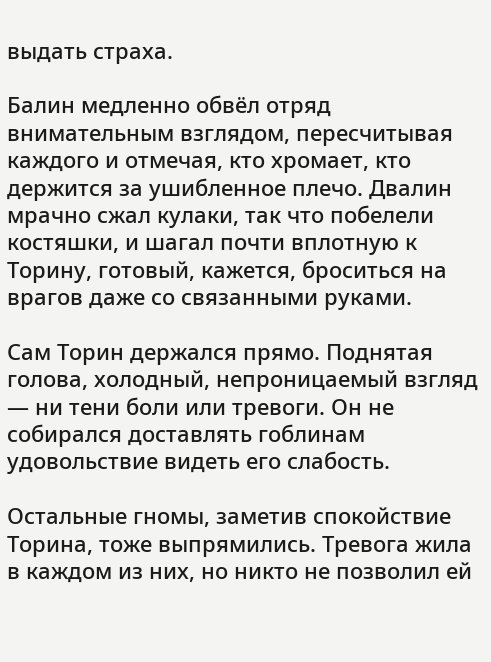выдать страха.

Балин медленно обвёл отряд внимательным взглядом, пересчитывая каждого и отмечая, кто хромает, кто держится за ушибленное плечо. Двалин мрачно сжал кулаки, так что побелели костяшки, и шагал почти вплотную к Торину, готовый, кажется, броситься на врагов даже со связанными руками.

Сам Торин держался прямо. Поднятая голова, холодный, непроницаемый взгляд — ни тени боли или тревоги. Он не собирался доставлять гоблинам удовольствие видеть его слабость.

Остальные гномы, заметив спокойствие Торина, тоже выпрямились. Тревога жила в каждом из них, но никто не позволил ей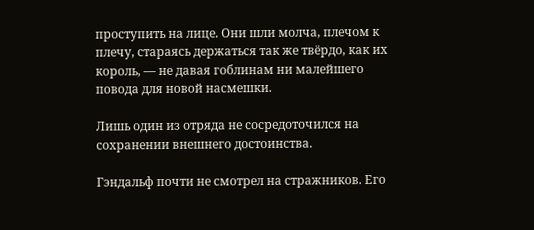проступить на лице. Они шли молча, плечом к плечу, стараясь держаться так же твёрдо, как их король, — не давая гоблинам ни малейшего повода для новой насмешки.

Лишь один из отряда не сосредоточился на сохранении внешнего достоинства.

Гэндальф почти не смотрел на стражников. Его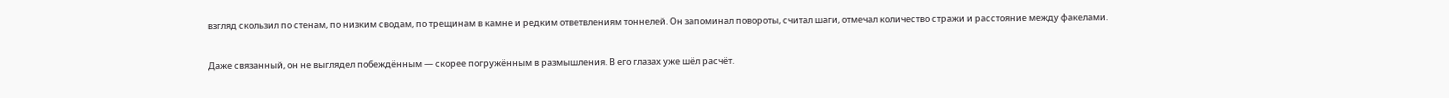взгляд скользил по стенам, по низким сводам, по трещинам в камне и редким ответвлениям тоннелей. Он запоминал повороты, считал шаги, отмечал количество стражи и расстояние между факелами.

Даже связанный, он не выглядел побеждённым — скорее погружённым в размышления. В его глазах уже шёл расчёт.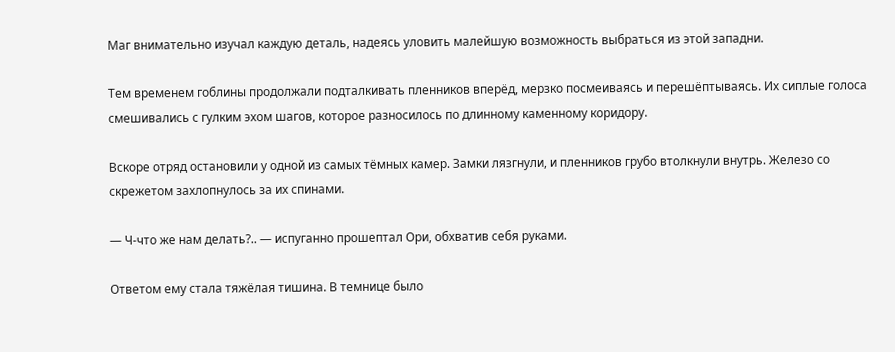Маг внимательно изучал каждую деталь, надеясь уловить малейшую возможность выбраться из этой западни.

Тем временем гоблины продолжали подталкивать пленников вперёд, мерзко посмеиваясь и перешёптываясь. Их сиплые голоса смешивались с гулким эхом шагов, которое разносилось по длинному каменному коридору.

Вскоре отряд остановили у одной из самых тёмных камер. Замки лязгнули, и пленников грубо втолкнули внутрь. Железо со скрежетом захлопнулось за их спинами.

— Ч-что же нам делать?.. — испуганно прошептал Ори, обхватив себя руками.

Ответом ему стала тяжёлая тишина. В темнице было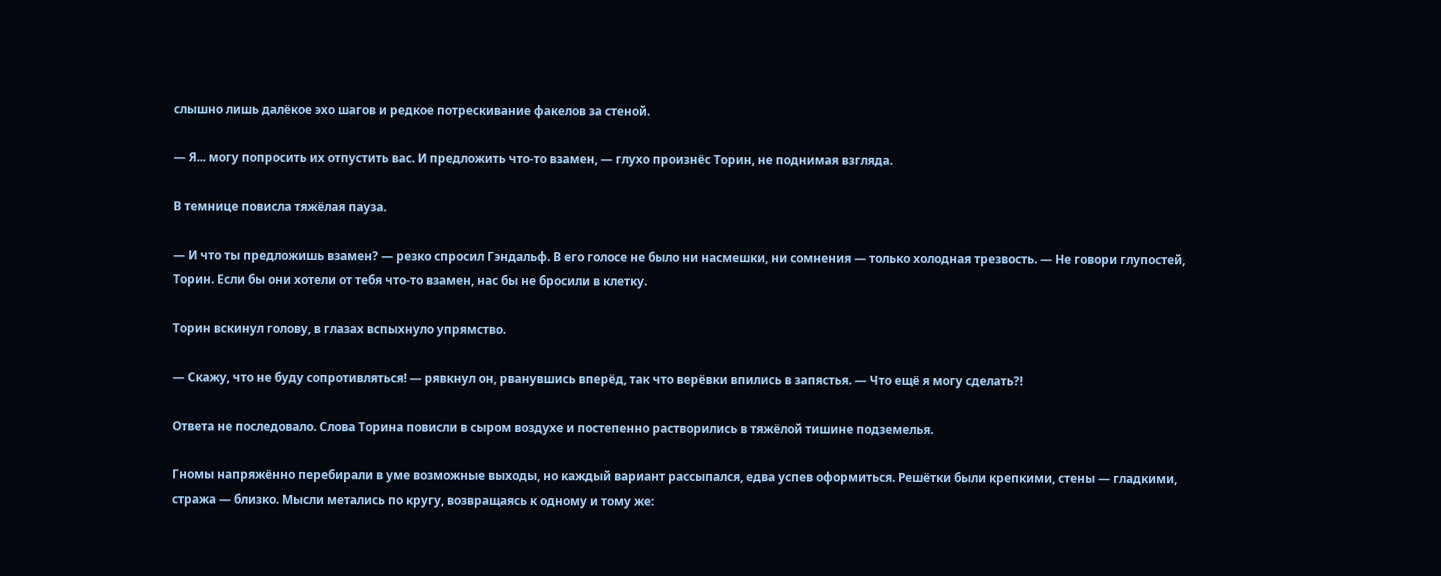слышно лишь далёкое эхо шагов и редкое потрескивание факелов за стеной.

— Я... могу попросить их отпустить вас. И предложить что-то взамен, — глухо произнёс Торин, не поднимая взгляда.

В темнице повисла тяжёлая пауза.

— И что ты предложишь взамен? — резко спросил Гэндальф. В его голосе не было ни насмешки, ни сомнения — только холодная трезвость. — Не говори глупостей, Торин. Если бы они хотели от тебя что-то взамен, нас бы не бросили в клетку.

Торин вскинул голову, в глазах вспыхнуло упрямство.

— Скажу, что не буду сопротивляться! — рявкнул он, рванувшись вперёд, так что верёвки впились в запястья. — Что ещё я могу сделать?!

Ответа не последовало. Слова Торина повисли в сыром воздухе и постепенно растворились в тяжёлой тишине подземелья.

Гномы напряжённо перебирали в уме возможные выходы, но каждый вариант рассыпался, едва успев оформиться. Решётки были крепкими, стены — гладкими, стража — близко. Мысли метались по кругу, возвращаясь к одному и тому же: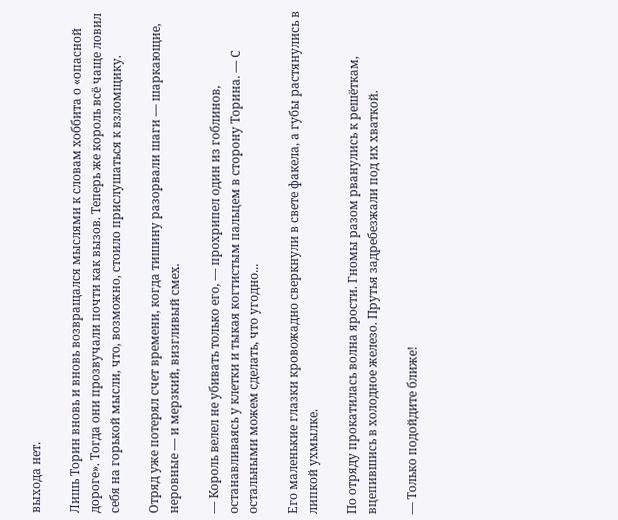выхода нет.

Лишь Торин вновь и вновь возвращался мыслями к словам хоббита о «опасной дороге». Тогда они прозвучали почти как вызов. Теперь же король всё чаще ловил себя на горькой мысли, что, возможно, стоило прислушаться к взломщику.

Отряд уже потерял счет времени, когда тишину разорвали шаги — шаркающие, неровные — и мерзкий, визгливый смех.

— Король велел не убивать только его, — прохрипел один из гоблинов, останавливаясь у клетки и тыкая когтистым пальцем в сторону Торина. — С остальными можем сделать, что угодно...

Его маленькие глазки кровожадно сверкнули в свете факела, а губы растянулись в липкой ухмылке.

По отряду прокатилась волна ярости. Гномы разом рванулись к решёткам, вцепившись в холодное железо. Прутья задребезжали под их хваткой.

— Только подойдите ближе!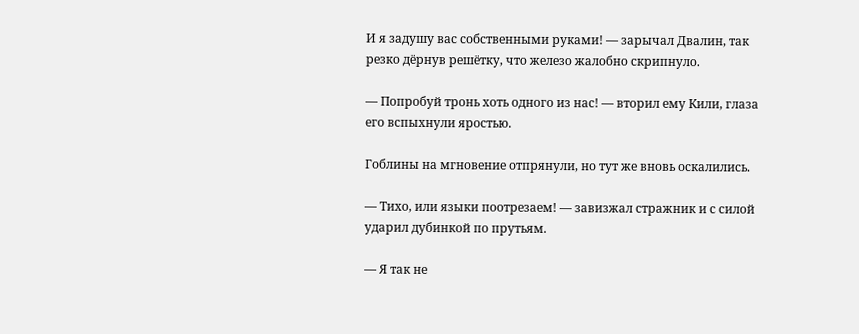И я задушу вас собственными руками! — зарычал Двалин, так резко дёрнув решётку, что железо жалобно скрипнуло.

— Попробуй тронь хоть одного из нас! — вторил ему Кили, глаза его вспыхнули яростью.

Гоблины на мгновение отпрянули, но тут же вновь оскалились.

— Тихо, или языки поотрезаем! — завизжал стражник и с силой ударил дубинкой по прутьям.

— Я так не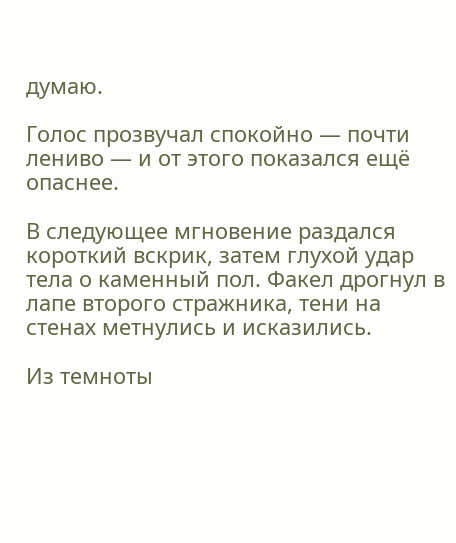думаю.

Голос прозвучал спокойно — почти лениво — и от этого показался ещё опаснее.

В следующее мгновение раздался короткий вскрик, затем глухой удар тела о каменный пол. Факел дрогнул в лапе второго стражника, тени на стенах метнулись и исказились.

Из темноты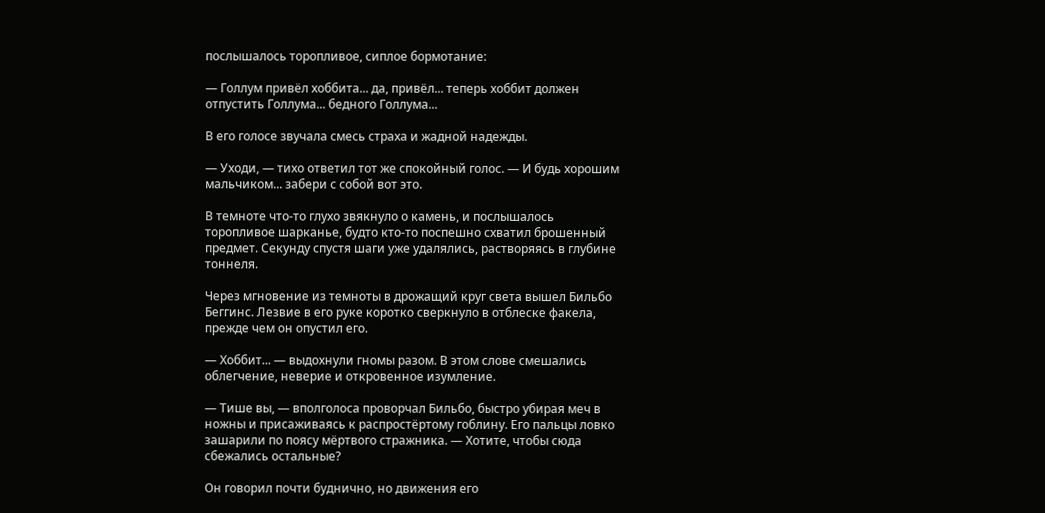послышалось торопливое, сиплое бормотание:

— Голлум привёл хоббита... да, привёл... теперь хоббит должен отпустить Голлума... бедного Голлума...

В его голосе звучала смесь страха и жадной надежды.

— Уходи, — тихо ответил тот же спокойный голос. — И будь хорошим мальчиком... забери с собой вот это.

В темноте что-то глухо звякнуло о камень, и послышалось торопливое шарканье, будто кто-то поспешно схватил брошенный предмет. Секунду спустя шаги уже удалялись, растворяясь в глубине тоннеля.

Через мгновение из темноты в дрожащий круг света вышел Бильбо Беггинс. Лезвие в его руке коротко сверкнуло в отблеске факела, прежде чем он опустил его.

— Хоббит... — выдохнули гномы разом. В этом слове смешались облегчение, неверие и откровенное изумление.

— Тише вы, — вполголоса проворчал Бильбо, быстро убирая меч в ножны и присаживаясь к распростёртому гоблину. Его пальцы ловко зашарили по поясу мёртвого стражника. — Хотите, чтобы сюда сбежались остальные?

Он говорил почти буднично, но движения его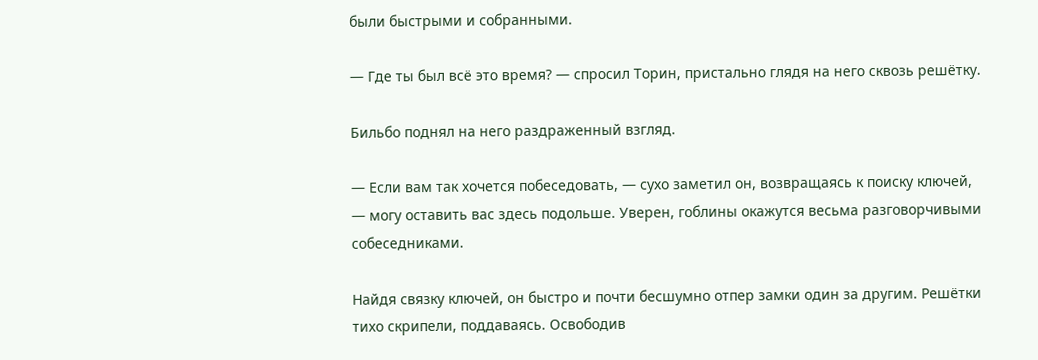были быстрыми и собранными.

— Где ты был всё это время? — спросил Торин, пристально глядя на него сквозь решётку.

Бильбо поднял на него раздраженный взгляд.

— Если вам так хочется побеседовать, — сухо заметил он, возвращаясь к поиску ключей, — могу оставить вас здесь подольше. Уверен, гоблины окажутся весьма разговорчивыми собеседниками.

Найдя связку ключей, он быстро и почти бесшумно отпер замки один за другим. Решётки тихо скрипели, поддаваясь. Освободив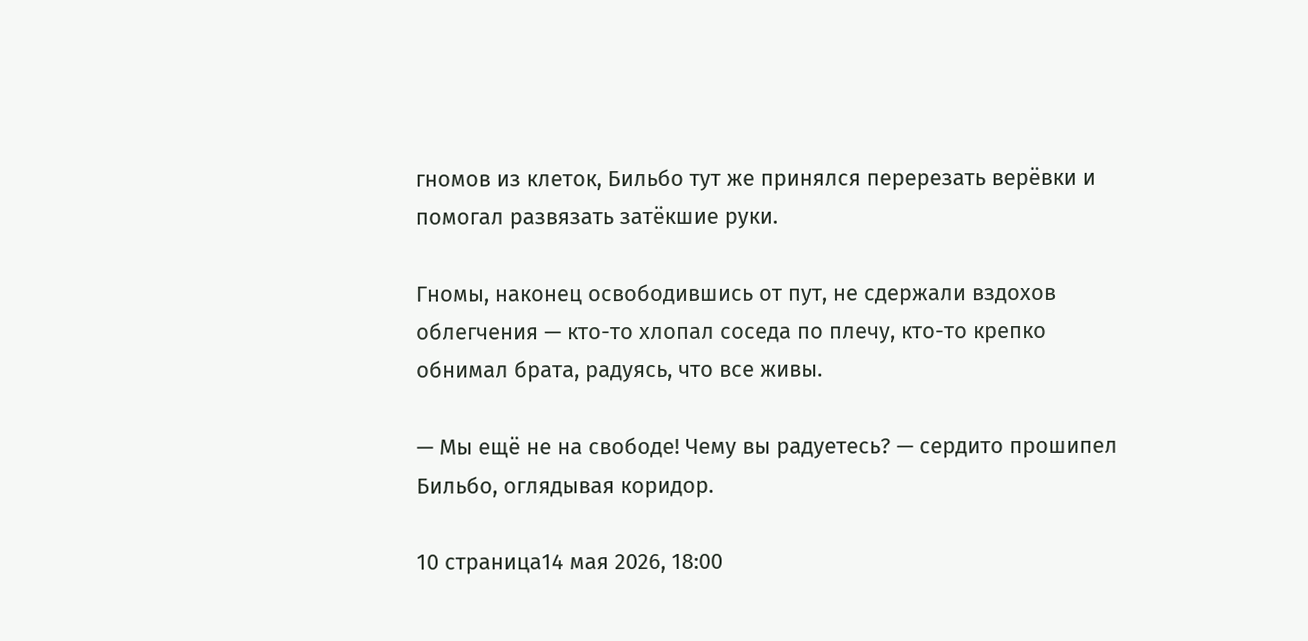гномов из клеток, Бильбо тут же принялся перерезать верёвки и помогал развязать затёкшие руки.

Гномы, наконец освободившись от пут, не сдержали вздохов облегчения — кто-то хлопал соседа по плечу, кто-то крепко обнимал брата, радуясь, что все живы.

— Мы ещё не на свободе! Чему вы радуетесь? — сердито прошипел Бильбо, оглядывая коридор.

10 страница14 мая 2026, 18:00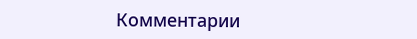Комментарии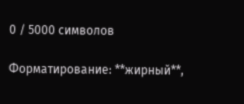0 / 5000 символов

Форматирование: **жирный**,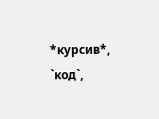*курсив*, `код`,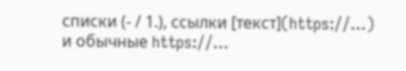списки (- / 1.), ссылки [текст](https://…) и обычные https://…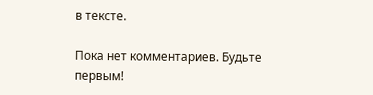в тексте.

Пока нет комментариев. Будьте первым!